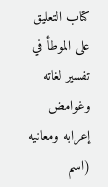كتاب التعليق على الموطأ في تفسير لغاته وغوامض إعرابه ومعانيه (اسم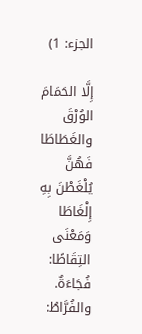الجزء: 1)

إِلَّا الحَمَامَ الوُرْقَ والغَطَاطَا
فَهُنَّ يُلْغَطْنَ بِهِ إِلْغَاطَا
وَمَعْنَى التِقَاطًا: فُجَاءَةٌ. والفُرَّاطُ: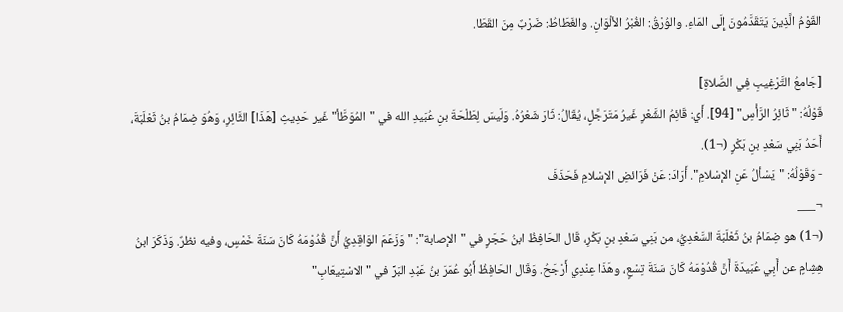القَوْمُ الَّذِينَ يَتَقَدَّمُونَ إِلَى المَاءِ. والوُرْقُ: الغُبْرُ الألْوَانِ. والغَطَاطُ: ضَرْبٌ مِنَ القَطَا.

[جَامعُ التَّرْغِيبِ فِي الصَّلاةِ]
قَوْلُهُ: "ثَائِرُ الرَّأْسِ" [94]. أَي: قَائِمُ الشَّعْرِ غَيرُ مَتَرَجَّلٍ، يُقَالُ: ثَارَ شَعْرُهُ. وَلَيسَ لِطَلْحَةَ بنِ عُبَيدِ الله في "المُوَطَّأ" غَير حَدِيثِ [هَذَا] الثَّائِرِ، وَهُوَ ضِمَامُ بنُ ثَعْلَبَةَ، أَحَدُ بَنِي سَعْدِ بنِ بَكْرٍ (¬1).
- وَقَوْلُهُ: "يَسْألُ عَنِ الإسْلامِ". أَرَادَ: عَنْ فَرَائضِ الإسْلامِ فَحَذَفَ
¬___
(¬1) هو ضِمَامُ بنُ ثَعْلَبَةَ السَّعْدِيُّ، من بَنِي سَعْدِ بنِ بَكْرِ، قَال الحَافِظُ ابنُ حَجَرٍ في "الإصابة": "وَزَعَمَ الوَاقِدِيُّ أَنَّ قُدُوْمَهُ كَانَ سَنَةَ خَمْسٍ، وفيه نظرٌ. وَذَكَرَ ابنُ هِشِامٍ عن أَبِي عُبَيدَةَ أَنَّ قُدُوْمَهُ كَانَ سَنَةَ تِسْعٍ، وهَذَا عِنْدِي أَرْجَحُ. وَقَال الحَافِظُ أَبُو عُمَرَ بنُ عَبْدِ البَرِّ في "الاسْتِيعَابِ"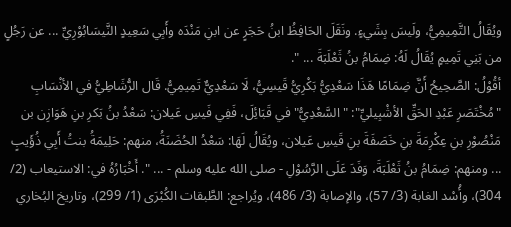ويُقَالُ التَّمِيمِيُّ، ولَيسَ بِشَيءٍ. ونَقَلَ الحَافِظُ ابنُ حَجَرٍ عن ابنِ مَنْدَه وأَبِي سَعِيدٍ النَّيسَابُوْرِيِّ ... عن رَجُلٍ من بَنِي تَمِيمٍ يُقَالُ لَهُ: ضِمَامُ بنُ ثَعْلَبَةَ ... ".
أقُوْلُ: الصَّحِيحُ أَنَّ ضِمَامًا هَذَا سَعْدِيُّ بَكْرِيُّ قَيسِيُّ، لَا سَعْدِيٌّ تَمِيمِيُّ. قَال الرُّشَاطِيُّ في الأنْسَابِ "مُخْتَصَرِ عَبْدِ الحَقِّ الأشْبِيليِّ": "السَّعْدِيُّ" في قَبَائِلَ، فَفِي فَيسِ عَيلان: سَعْدُ بنُ بَكرِ بنِ هَوَازِن بن مَنْصُوْرِ بنِ عِكْرِمَةَ بنِ خَصَفَةَ بنِ قَيسِ عَيلان، ويُقَالُ لَهَا: سَعْدُ الحُضَنَةُ، منهم: حَلِيمَةُ بنتُ أَبِي ذُؤَيبٍ ... ومنهم: ضِمَامُ بنُ ثَعْلَبَةَ، وَفَدَ عَلَى الرَّسُوْلِ - صلى الله عليه وسلم - ... ". أَخْبَارُهُ في: الاستيعاب (2/ 304)، وأُسْد الغابة (3/ 57)، والإصابة (3/ 486)، ويُراجع: الطَّبقات الكُبْرَى (1/ 299)، وتاريخ البُخاري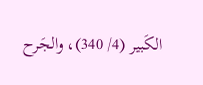الكَبير (4/ 340)، والجَرح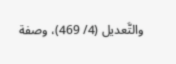والتَّعديل (4/ 469)، وصفة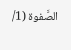الصَّفوة (1/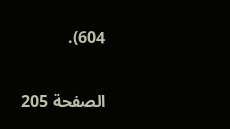604).

الصفحة 205